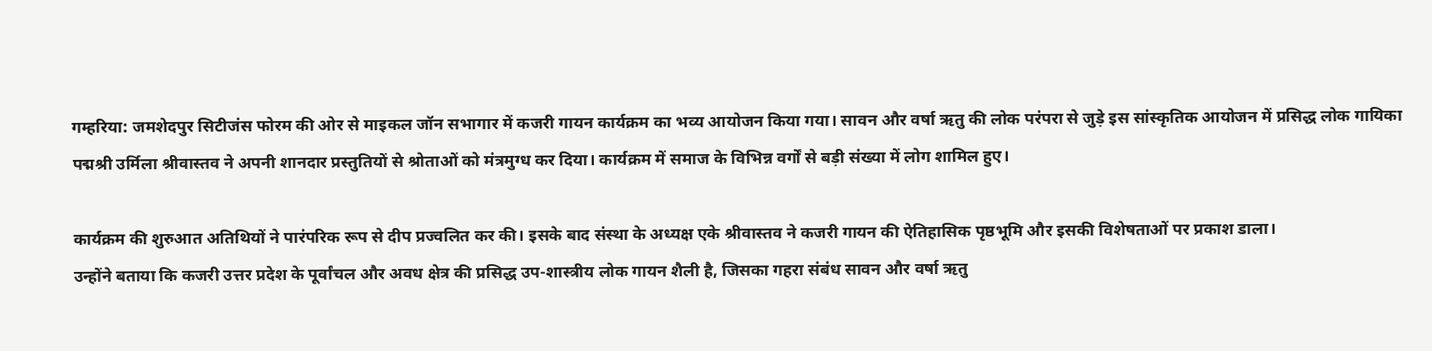गम्हरिया: जमशेदपुर सिटीजंस फोरम की ओर से माइकल जॉन सभागार में कजरी गायन कार्यक्रम का भव्य आयोजन किया गया। सावन और वर्षा ऋतु की लोक परंपरा से जुड़े इस सांस्कृतिक आयोजन में प्रसिद्ध लोक गायिका पद्मश्री उर्मिला श्रीवास्तव ने अपनी शानदार प्रस्तुतियों से श्रोताओं को मंत्रमुग्ध कर दिया। कार्यक्रम में समाज के विभिन्न वर्गों से बड़ी संख्या में लोग शामिल हुए।

कार्यक्रम की शुरुआत अतिथियों ने पारंपरिक रूप से दीप प्रज्वलित कर की। इसके बाद संस्था के अध्यक्ष एके श्रीवास्तव ने कजरी गायन की ऐतिहासिक पृष्ठभूमि और इसकी विशेषताओं पर प्रकाश डाला।
उन्होंने बताया कि कजरी उत्तर प्रदेश के पूर्वांचल और अवध क्षेत्र की प्रसिद्ध उप-शास्त्रीय लोक गायन शैली है, जिसका गहरा संबंध सावन और वर्षा ऋतु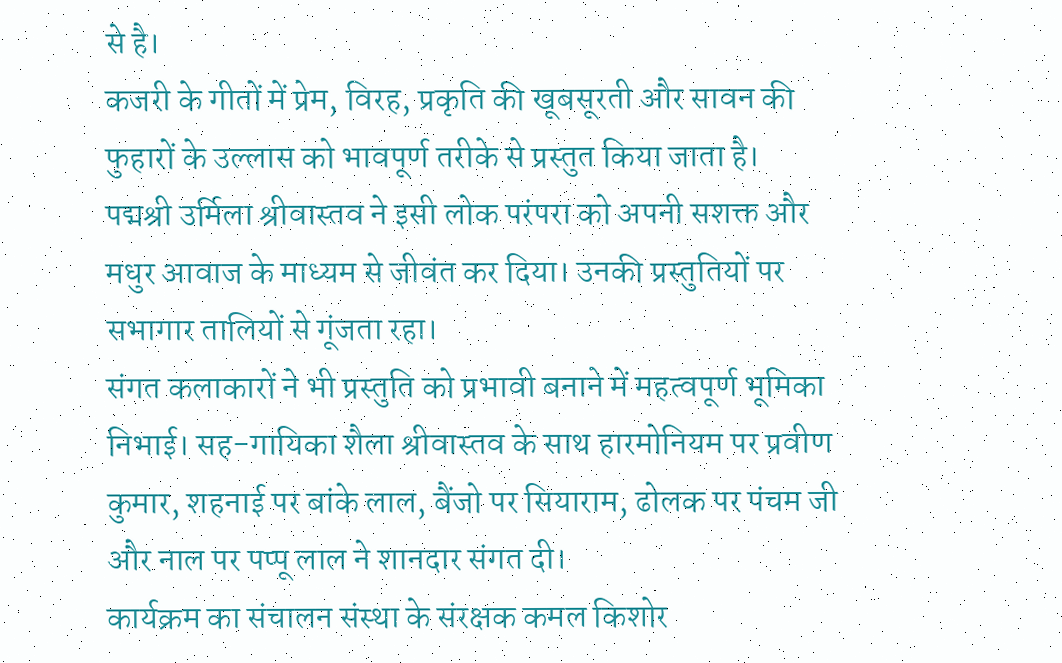से है।
कजरी के गीतों में प्रेम, विरह, प्रकृति की खूबसूरती और सावन की फुहारों के उल्लास को भावपूर्ण तरीके से प्रस्तुत किया जाता है।
पद्मश्री उर्मिला श्रीवास्तव ने इसी लोक परंपरा को अपनी सशक्त और मधुर आवाज के माध्यम से जीवंत कर दिया। उनकी प्रस्तुतियों पर सभागार तालियों से गूंजता रहा।
संगत कलाकारों ने भी प्रस्तुति को प्रभावी बनाने में महत्वपूर्ण भूमिका निभाई। सह-गायिका शैला श्रीवास्तव के साथ हारमोनियम पर प्रवीण कुमार, शहनाई पर बांके लाल, बैंजो पर सियाराम, ढोलक पर पंचम जी और नाल पर पप्पू लाल ने शानदार संगत दी।
कार्यक्रम का संचालन संस्था के संरक्षक कमल किशोर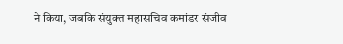ने किया, जबकि संयुक्त महासचिव कमांडर संजीव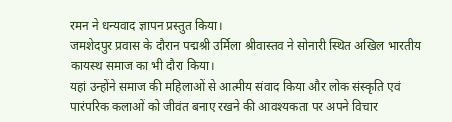रमन ने धन्यवाद ज्ञापन प्रस्तुत किया।
जमशेदपुर प्रवास के दौरान पद्मश्री उर्मिला श्रीवास्तव ने सोनारी स्थित अखिल भारतीय कायस्थ समाज का भी दौरा किया।
यहां उन्होंने समाज की महिलाओं से आत्मीय संवाद किया और लोक संस्कृति एवं पारंपरिक कलाओं को जीवंत बनाए रखने की आवश्यकता पर अपने विचार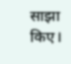साझा किए।